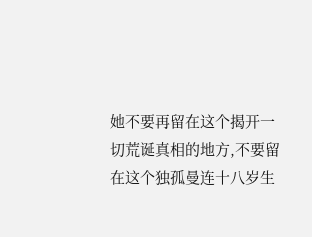她不要再留在这个揭开一切荒诞真相的地方,不要留在这个独孤曼连十八岁生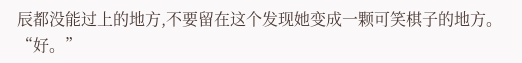辰都没能过上的地方,不要留在这个发现她变成一颗可笑棋子的地方。
“好。”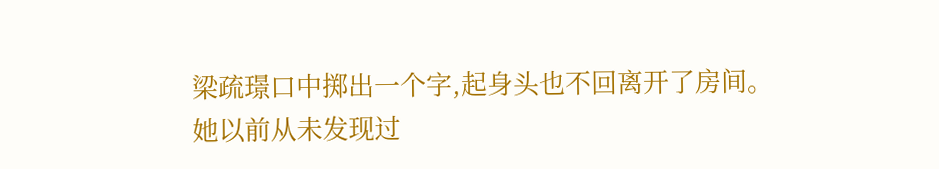梁疏璟口中掷出一个字,起身头也不回离开了房间。
她以前从未发现过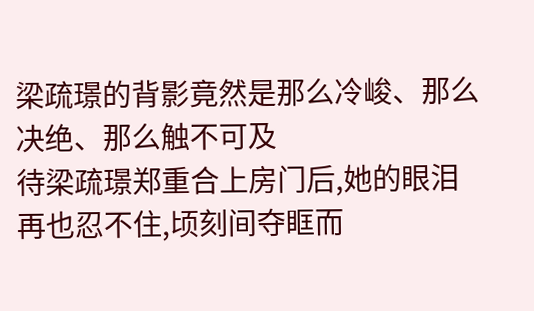梁疏璟的背影竟然是那么冷峻、那么决绝、那么触不可及
待梁疏璟郑重合上房门后,她的眼泪再也忍不住,顷刻间夺眶而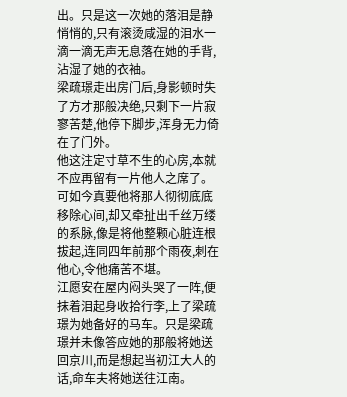出。只是这一次她的落泪是静悄悄的,只有滚烫咸湿的泪水一滴一滴无声无息落在她的手背,沾湿了她的衣袖。
梁疏璟走出房门后,身影顿时失了方才那般决绝,只剩下一片寂寥苦楚,他停下脚步,浑身无力倚在了门外。
他这注定寸草不生的心房,本就不应再留有一片他人之席了。可如今真要他将那人彻彻底底移除心间,却又牵扯出千丝万缕的系脉,像是将他整颗心脏连根拔起,连同四年前那个雨夜,刺在他心,令他痛苦不堪。
江愿安在屋内闷头哭了一阵,便抹着泪起身收拾行李,上了梁疏璟为她备好的马车。只是梁疏璟并未像答应她的那般将她送回京川,而是想起当初江大人的话,命车夫将她送往江南。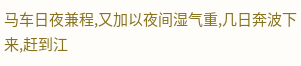马车日夜兼程,又加以夜间湿气重,几日奔波下来,赶到江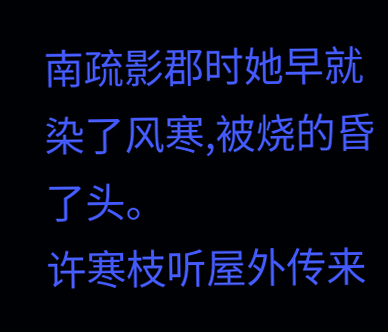南疏影郡时她早就染了风寒,被烧的昏了头。
许寒枝听屋外传来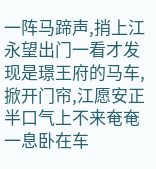一阵马蹄声,捎上江永望出门一看才发现是璟王府的马车,掀开门帘,江愿安正半口气上不来奄奄一息卧在车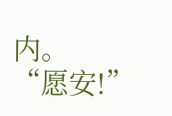内。
“愿安!”